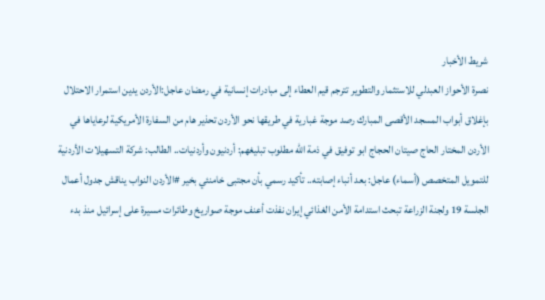شريط الأخبار
نصرة الأحواز العبدلي للاستثمار والتطوير تترجم قيم العطاء إلى مبادرات إنسانية في رمضان عاجل:الأردن يدين استمرار الاحتلال بإغلاق أبواب المسجد الأقصى المبارك رصد موجة غبارية في طريقها نحو الأردن تحذير هام من السفارة الأمريكية لرعاياها في الأردن المختار الحاج صيتان الحجاج ابو توفيق في ذمة الله مطلوب تبليغهم: أردنيون وأردنيات.. الطالب: شركة التسهيلات الأردنية للتمويل المتخصص (أسماء) عاجل: بعد أنباء إصابته.. تأكيد رسمي بأن مجتبى خامنئي بخير #الأردن النواب يناقش جدول أعمال الجلسة 19 ولجنة الزراعة تبحث استدامة الأمن الغذائي إيران نفذت أعنف موجة صواريخ وطائرات مسيرة على إسرائيل منذ بدء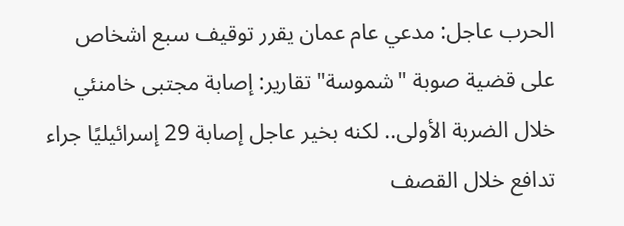الحرب عاجل: مدعي عام عمان يقرر توقيف سبع اشخاص على قضية صوبة "شموسة" تقارير: إصابة مجتبى خامنئي خلال الضربة الأولى.. لكنه بخير عاجل إصابة 29 إسرائيليًا جراء تدافع خلال القصف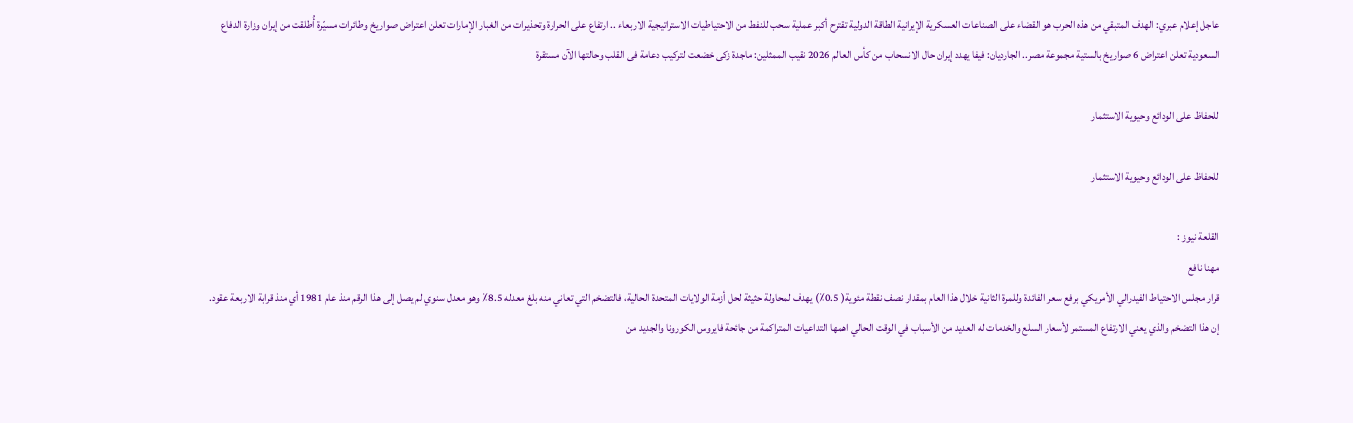عاجل إعلام عبري: الهدف المتبقي من هذه الحرب هو القضاء على الصناعات العسكرية الإيرانية الطاقة الدولية تقترح أكبر عملية سحب للنفط من الاحتياطيات الاستراتيجية الاربعاء .. ارتفاع على الحرارة وتحذيرات من الغبار الإمارات تعلن اعتراض صواريخ وطائرات مسيّرة أُطلقت من إيران وزارة الدفاع السعودية تعلن اعتراض 6 صواريخ بالستية مجموعة مصر.. الجارديان: فيفا يهدد إيران حال الانسحاب من كأس العالم 2026 نقيب الممثلين: ماجدة زكى خضعت لتركيب دعامة فى القلب وحالتها الآن مستقرة

للحفاظ على الودائع وحيوية الاستثمار

للحفاظ على الودائع وحيوية الاستثمار

القلعة نيوز :
مهنا نافع
قرار مجلس الاحتياط الفيدرالي الأمريكي برفع سعر الفائدة وللمرة الثانية خلال هذا العام بمقدار نصف نقطة مئوية( 0.5٪) يهدف لمحاولة حثيثة لحل أزمة الولايات المتحدة الحالية، فالتضخم التي تعاني منه بلغ معدله 8.5٪ وهو معدل سنوي لم يصل إلى هذا الرقم منذ عام 1981 أي منذ قرابة الاربعة عقود.
إن هذا التضخم والذي يعني الارتفاع المستمر لأسعار السلع والخدمات له العديد من الأسباب في الوقت الحالي اهمها التداعيات المتراكمة من جائحة فايروس الكورونا والجديد من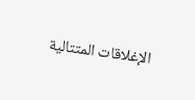الإغلاقات المتتالية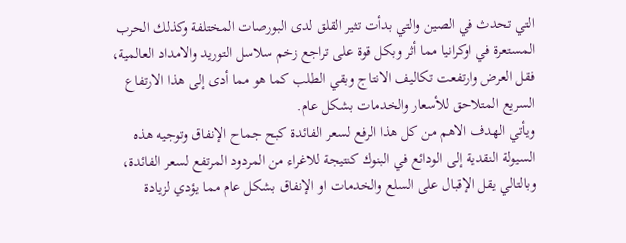التي تحدث في الصين والتي بدأت تثير القلق لدى البورصات المختلفة وكذلك الحرب المستعرة في اوكرانيا مما أثر وبكل قوة على تراجع زخم سلاسل التوريد والامداد العالمية، فقل العرض وارتفعت تكاليف الانتاج وبقي الطلب كما هو مما أدى إلى هذا الارتفاع السريع المتلاحق للأسعار والخدمات بشكل عام.
ويأتي الهدف الاهم من كل هذا الرفع لسعر الفائدة كبح جماح الإنفاق وتوجيه هذه السيولة النقدية إلى الودائع في البنوك كنتيجة للاغراء من المردود المرتفع لسعر الفائدة، وبالتالي يقل الإقبال على السلع والخدمات او الإنفاق بشكل عام مما يؤدي لزيادة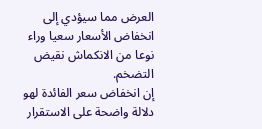العرض مما سيؤدي إلى انخفاض الأسعار سعيا وراء نوعا من الانكماش نقيض التضخم.
إن انخفاض سعر الفائدة لهو دلالة واضحة على الاستقرار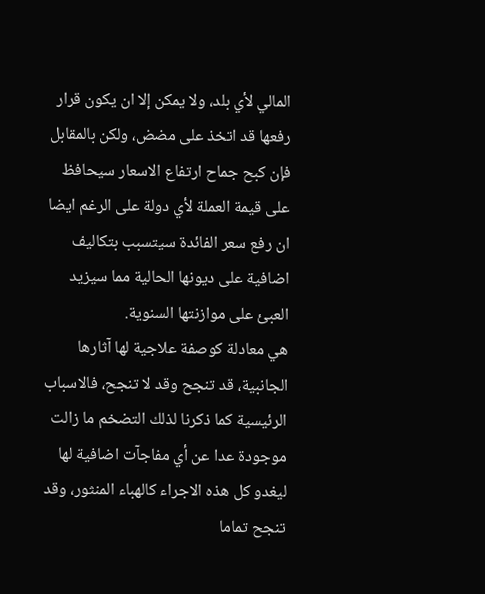المالي لأي بلد، ولا يمكن إلا ان يكون قرار رفعها قد اتخذ على مضض، ولكن بالمقابل فإن كبح جماح ارتفاع الاسعار سيحافظ على قيمة العملة لأي دولة على الرغم ايضا ان رفع سعر الفائدة سيتسبب بتكاليف اضافية على ديونها الحالية مما سيزيد العبئ على موازنتها السنوية.
هي معادلة كوصفة علاجية لها آثارها الجانبية، قد تنجح وقد لا تنجح، فالاسباب الرئيسية كما ذكرنا لذلك التضخم ما زالت موجودة عدا عن أي مفاجآت اضافية لها ليغدو كل هذه الاجراء كالهباء المنثور، وقد تنجح تماما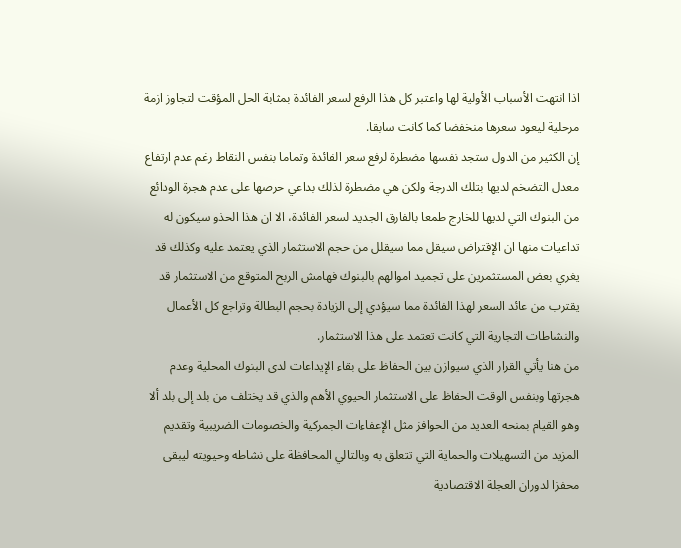اذا انتهت الأسباب الأولية لها واعتبر كل هذا الرفع لسعر الفائدة بمثابة الحل المؤقت لتجاوز ازمة مرحلية ليعود سعرها منخفضا كما كانت سابقا.
إن الكثير من الدول ستجد نفسها مضطرة لرفع سعر الفائدة وتماما بنفس النقاط رغم عدم ارتفاع معدل التضخم لديها بتلك الدرجة ولكن هي مضطرة لذلك بداعي حرصها على عدم هجرة الودائع من البنوك التي لديها للخارج طمعا بالفارق الجديد لسعر الفائدة، الا ان هذا الحذو سيكون له تداعيات منها ان الإقتراض سيقل مما سيقلل من حجم الاستثمار الذي يعتمد عليه وكذلك قد يغري بعض المستثمرين على تجميد اموالهم بالبنوك فهامش الربح المتوقع من الاستثمار قد يقترب من عائد السعر لهذا الفائدة مما سيؤدي إلى الزيادة بحجم البطالة وتراجع كل الأعمال والنشاطات التجارية التي كانت تعتمد على هذا الاستثمار.
من هنا يأتي القرار الذي سيوازن بين الحفاظ على بقاء الإيداعات لدى البنوك المحلية وعدم هجرتها وبنفس الوقت الحفاظ على الاستثمار الحيوي الأهم والذي قد يختلف من بلد إلى بلد ألا وهو القيام بمنحه العديد من الحوافز مثل الإعفاءات الجمركية والخصومات الضريبية وتقديم المزيد من التسهيلات والحماية التي تتعلق به وبالتالي المحافظة على نشاطه وحيويته ليبقى محفزا لدوران العجلة الاقتصادية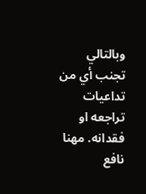وبالتالي تجنب أي من تداعيات تراجعه او فقدانه. مهنا نافع